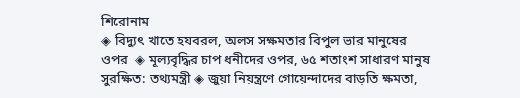শিরোনাম
◈ বিদ্যুৎ খাতে হযবরল, অলস সক্ষমতার বিপুল ভার মানুষের ওপর  ◈ মূল্যবৃদ্ধির চাপ ধনীদের ওপর, ৬৫ শতাংশ সাধারণ মানুষ সুরক্ষিত: তথ্যমন্ত্রী ◈ জুয়া নিয়ন্ত্রণে গোয়েন্দাদের বাড়তি ক্ষমতা,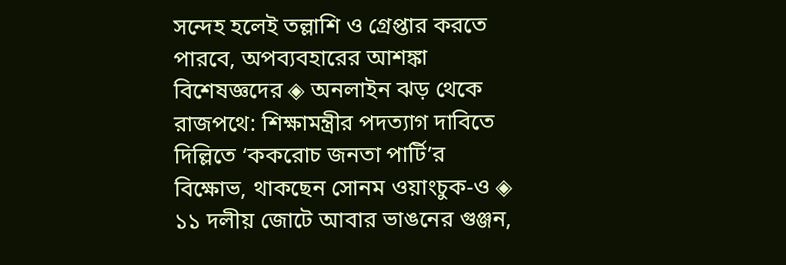সন্দেহ হলেই তল্লাশি ও গ্রেপ্তার করতে পারবে, অপব্যবহারের আশঙ্কা বিশেষজ্ঞদের ◈ অনলাইন ঝড় থেকে রাজপথে: শিক্ষামন্ত্রীর পদত্যাগ দাবিতে দিল্লিতে ‘ককরোচ জনতা পার্টি’র বিক্ষোভ, থাকছেন সোনম ওয়াংচুক-ও ◈ ১১ দলীয় জোটে আবার ভাঙনের গুঞ্জন,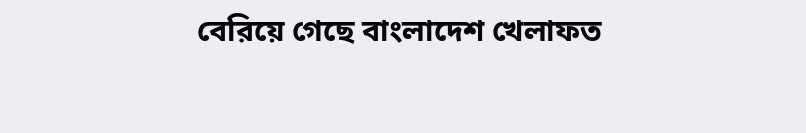বেরিয়ে গেছে বাংলাদেশ খেলাফত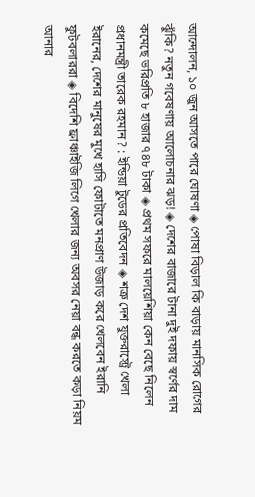আন্দোলন, ১০ জুন আসতে পারে ঘোষণা ◈ পোষা বিড়াল কি বাড়ায় মানসিক রোগের ঝুঁকি? নতুন গবেষণায় আলোচনার ঝড়! ◈ দেশের বাজারে টানা দুই দফায় স্বর্ণের দাম কমেছে ভরিপ্রতি ৮ হাজার ৭৪৮ টাকা ◈ প্রথম সফরে মালয়েশিয়া কেন বেছে নিলেন প্রধানমন্ত্রী তারেক রহমান? : ইন্ডিয়া টুডের প্রতিবেদন ◈ শত্রু দেশ যুক্তরা‌স্ট্রে খেলা ইরা‌নের, দেশের মানুষের মুখে হাসি ফোটা‌তে মনপ্রাণ উজাড় ক‌রে খেল‌বেন ইরানি ফুটবলাররা ◈ বিদেশি ফ্রাঞ্চাইজি লি‌গে খেলার জন‌্য অবসর নেয়া বন্ধ কর‌তে কড়া নিয়ম আনার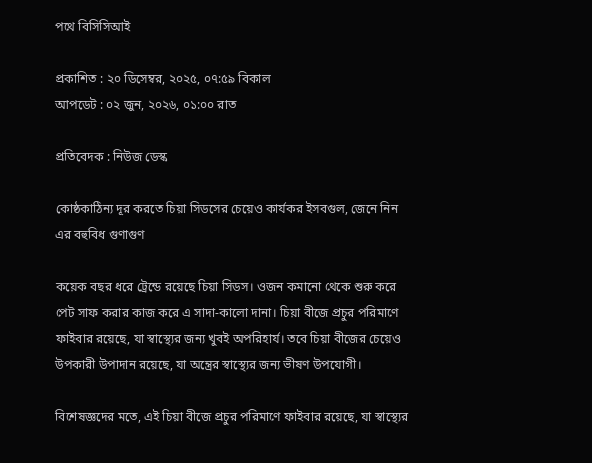পথে বিসিসিআই

প্রকাশিত : ২০ ডিসেম্বর, ২০২৫, ০৭:৫৯ বিকাল
আপডেট : ০২ জুন, ২০২৬, ০১:০০ রাত

প্রতিবেদক : নিউজ ডেস্ক

কোষ্ঠকাঠিন্য দূর করতে চিয়া সিডসের চেয়েও কার্যকর ইসবগুল, জেনে নিন এর বহুবিধ গুণাগুণ

কয়েক বছর ধরে ট্রেন্ডে রয়েছে চিয়া সিডস। ওজন কমানো থেকে শুরু করে পেট সাফ করার কাজ করে এ সাদা-কালো দানা। চিয়া বীজে প্রচুর পরিমাণে ফাইবার রয়েছে, যা স্বাস্থ্যের জন্য খুবই অপরিহার্য। তবে চিয়া বীজের চেয়েও উপকারী উপাদান রয়েছে, যা অন্ত্রের স্বাস্থ্যের জন্য ভীষণ উপযোগী।

বিশেষজ্ঞদের মতে, এই চিয়া বীজে প্রচুর পরিমাণে ফাইবার রয়েছে, যা স্বাস্থ্যের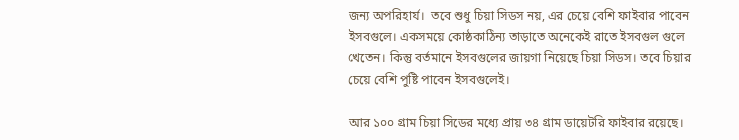জন্য অপরিহার্য।  তবে শুধু চিয়া সিডস নয়, এর চেয়ে বেশি ফাইবার পাবেন ইসবগুলে। একসময়ে কোষ্ঠকাঠিন্য তাড়াতে অনেকেই রাতে ইসবগুল গুলে খেতেন। কিন্তু বর্তমানে ইসবগুলের জায়গা নিয়েছে চিয়া সিডস। তবে চিয়ার চেয়ে বেশি পুষ্টি পাবেন ইসবগুলেই।

আর ১০০ গ্রাম চিয়া সিডের মধ্যে প্রায় ৩৪ গ্রাম ডায়েটরি ফাইবার রয়েছে।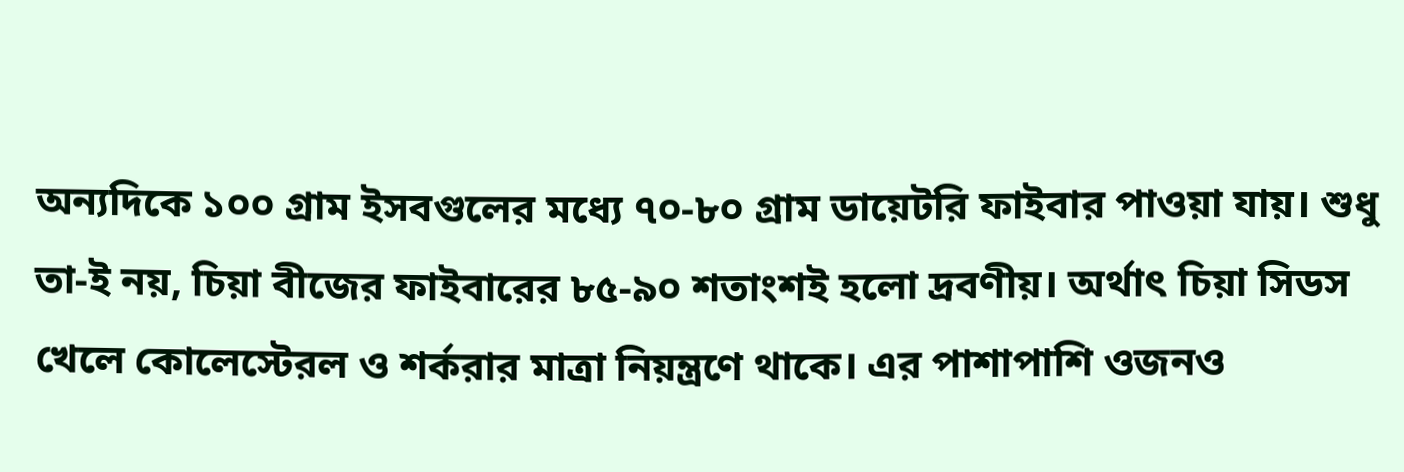অন্যদিকে ১০০ গ্রাম ইসবগুলের মধ্যে ৭০-৮০ গ্রাম ডায়েটরি ফাইবার পাওয়া যায়। শুধু তা-ই নয়, চিয়া বীজের ফাইবারের ৮৫-৯০ শতাংশই হলো দ্রবণীয়। অর্থাৎ চিয়া সিডস খেলে কোলেস্টেরল ও শর্করার মাত্রা নিয়ন্ত্রণে থাকে। এর পাশাপাশি ওজনও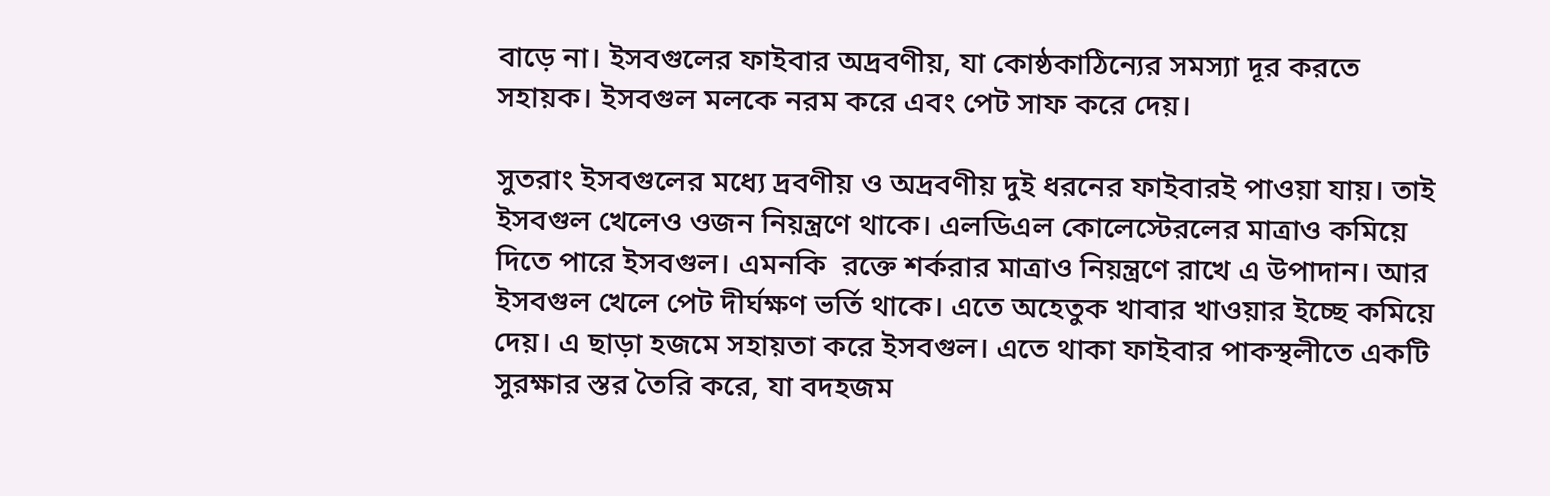বাড়ে না। ইসবগুলের ফাইবার অদ্রবণীয়, যা কোষ্ঠকাঠিন্যের সমস্যা দূর করতে সহায়ক। ইসবগুল মলকে নরম করে এবং পেট সাফ করে দেয়।

সুতরাং ইসবগুলের মধ্যে দ্রবণীয় ও অদ্রবণীয় দুই ধরনের ফাইবারই পাওয়া যায়। তাই ইসবগুল খেলেও ওজন নিয়ন্ত্রণে থাকে। এলডিএল কোলেস্টেরলের মাত্রাও কমিয়ে দিতে পারে ইসবগুল। এমনকি  রক্তে শর্করার মাত্রাও নিয়ন্ত্রণে রাখে এ উপাদান। আর ইসবগুল খেলে পেট দীর্ঘক্ষণ ভর্তি থাকে। এতে অহেতুক খাবার খাওয়ার ইচ্ছে কমিয়ে দেয়। এ ছাড়া হজমে সহায়তা করে ইসবগুল। এতে থাকা ফাইবার পাকস্থলীতে একটি সুরক্ষার স্তর তৈরি করে, যা বদহজম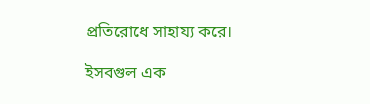প্রতিরোধে সাহায্য করে।

ইসবগুল এক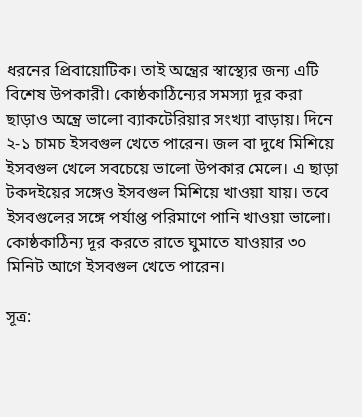ধরনের প্রিবায়োটিক। তাই অন্ত্রের স্বাস্থ্যের জন্য এটি বিশেষ উপকারী। কোষ্ঠকাঠিন্যের সমস্যা দূর করা ছাড়াও অন্ত্রে ভালো ব্যাকটেরিয়ার সংখ্যা বাড়ায়। দিনে ২-১ চামচ ইসবগুল খেতে পারেন। জল বা দুধে মিশিয়ে ইসবগুল খেলে সবচেয়ে ভালো উপকার মেলে। এ ছাড়া টকদইয়ের সঙ্গেও ইসবগুল মিশিয়ে খাওয়া যায়। তবে ইসবগুলের সঙ্গে পর্যাপ্ত পরিমাণে পানি খাওয়া ভালো। কোষ্ঠকাঠিন্য দূর করতে রাতে ঘুমাতে যাওয়ার ৩০ মিনিট আগে ইসবগুল খেতে পারেন।

সূত্র: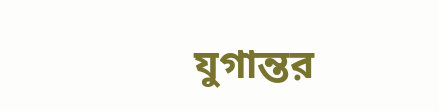যুগান্তর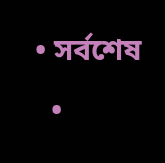• সর্বশেষ
  •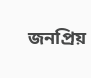জনপ্রিয়